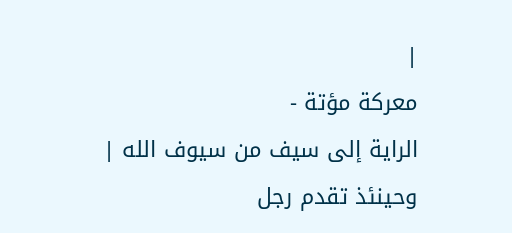|
معركة مؤتة -
الراية إلى سيف من سيوف الله |
وحينئذ تقدم رجل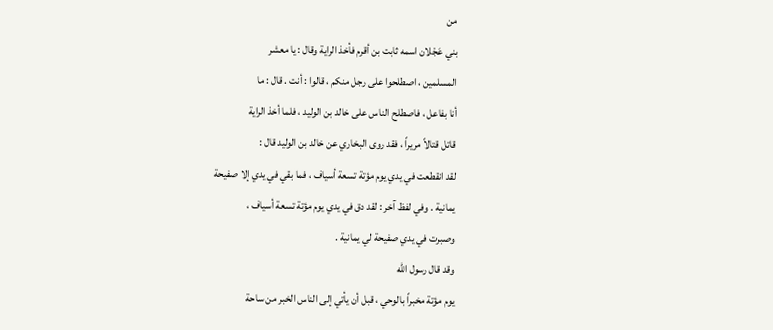من
بني عَجْلان اسمه ثابت بن أقرم فأخذ الراية وقال : يا معشر
المسلمين ، اصطلحوا على رجل منكم ، قالوا : أنت . قال : ما
أنا بفاعل ، فاصطلح الناس على خالد بن الوليد ، فلما أخذ الراية
قاتل قتالاً مريراً ، فقد روى البخاري عن خالد بن الوليد قال :
لقد انقطعت في يدي يوم مؤتة تسعة أسياف ، فما بقي في يدي إلا صفيحة
يمانية . وفي لفظ آخر : لقد دق في يدي يوم مؤتة تسعة أسياف ،
وصبرت في يدي صفيحة لي يمانية .
وقد قال رسول الله
يوم مؤتة مخبراً بالوحي ، قبل أن يأتي إلى الناس الخبر من ساحة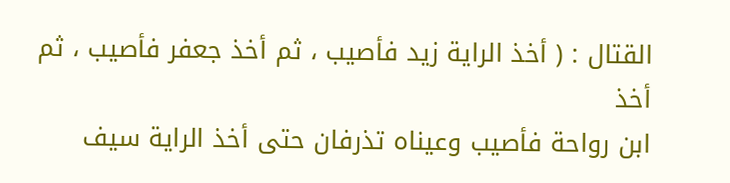القتال : ( أخذ الراية زيد فأصيب ، ثم أخذ جعفر فأصيب ، ثم أخذ
ابن رواحة فأصيب وعيناه تذرفان حتى أخذ الراية سيف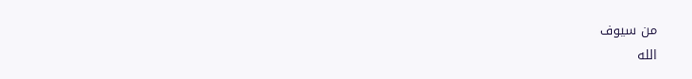من سيوف
الله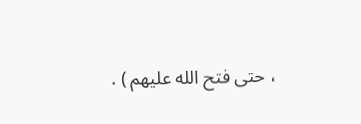، حتى فتح الله عليهم ) .